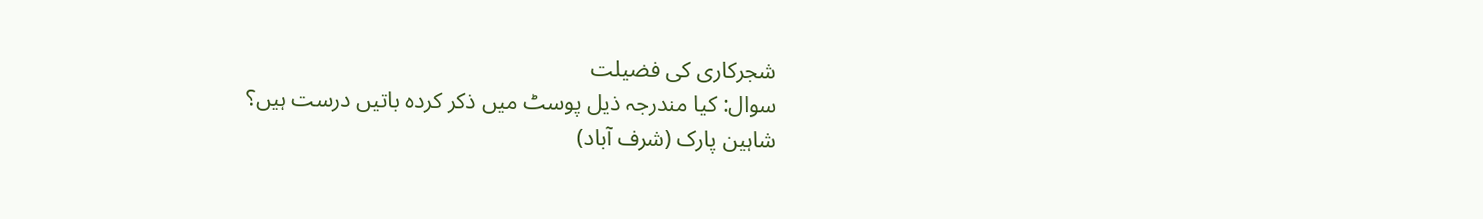شجرکاری کی فضیلت
سوال: کیا مندرجہ ذیل پوسٹ میں ذکر کردہ باتیں درست ہیں؟
شاہین پارک (شرف آباد)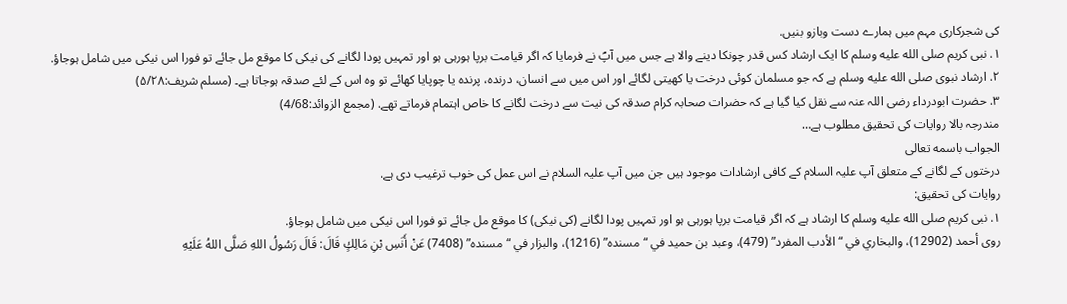كى شجركارى مہم ميں ہمارے دست وبازو بنيں.
١. نبی کریم صلى الله عليه وسلم کا ایک ارشاد کس قدر چونکا دینے والا ہے جس میں آپؐ نے فرمایا کہ اگر قیامت برپا ہورہی ہو اور تمہیں پودا لگانے کی نیکی کا موقع مل جائے تو فورا اس نیکی میں شامل ہوجاؤ.
٢. ارشاد نبوی صلى الله عليه وسلم ہے کہ جو مسلمان کوئی درخت یا کھیتی لگائے اور اس میں سے انسان، درندہ، پرندہ یا چوپایا کھائے تو وہ اس کے لئے صدقہ ہوجاتا ہے۔ (مسلم شریف:۵/۲۸)
٣. حضرت ابودرداء رضی اللہ عنہ سے نقل کیا گيا ہے کہ حضرات صحابہ کرام صدقہ کی نیت سے درخت لگانے کا خاص اہتمام فرماتے تھے. (مجمع الزوائد:4/68)
مندرجہ بالا روایات کی تحقیق مطلوب ہے…
الجواب باسمه تعالی
درختوں کے لگانے کے متعلق آپ علیہ السلام کے کافی ارشادات موجود ہیں جن میں آپ علیہ السلام نے اس عمل کی خوب ترغیب دی ہے.
روایات کی تحقیق:
١. نبی کریم صلى الله عليه وسلم کا ارشاد ہے کہ اگر قیامت برپا ہورہی ہو اور تمہیں پودا لگانے (کی نیکی) کا موقع مل جائے تو فورا اس نیکی میں شامل ہوجاؤ.
روى أحمد (12902)، والبخاري في “الأدب المفرد” (479)، وعبد بن حميد في “مسنده” (1216)، والبزار في “مسنده” (7408) عَنْ أَنَسِ بْنِ مَالِكٍ قَالَ: قَالَ رَسُولُ اللهِ صَلَّى اللهُ عَلَيْهِ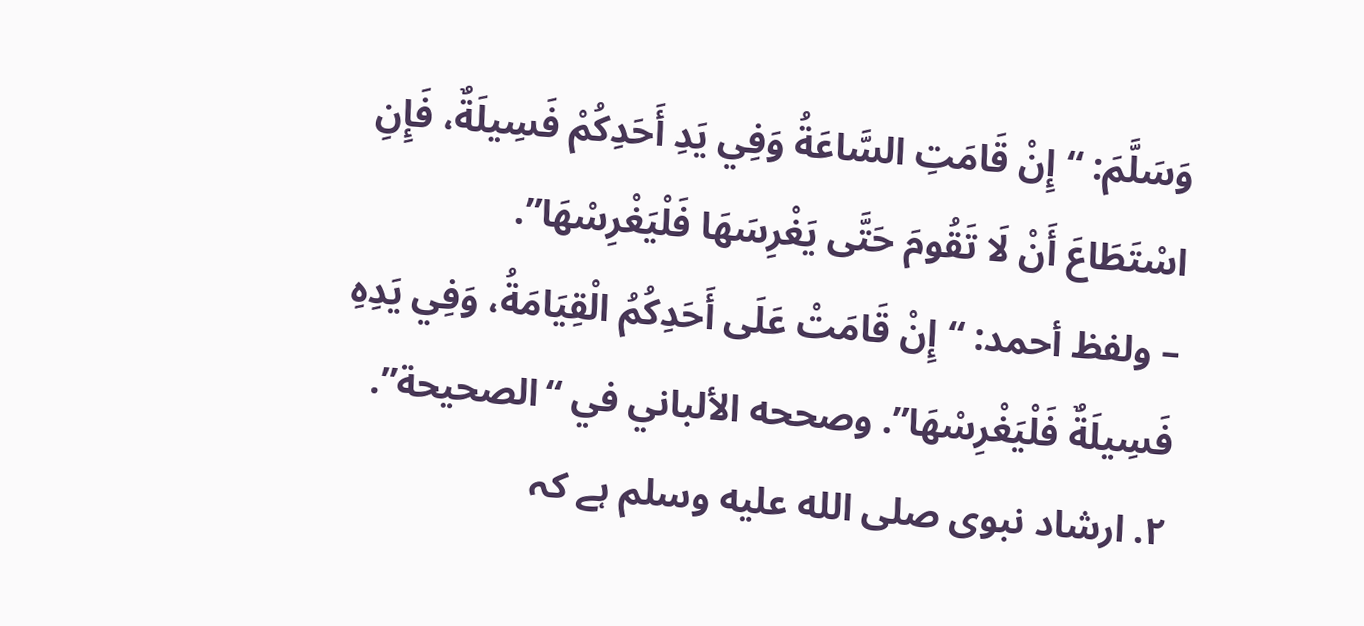وَسَلَّمَ: “إِنْ قَامَتِ السَّاعَةُ وَفِي يَدِ أَحَدِكُمْ فَسِيلَةٌ، فَإِنِ اسْتَطَاعَ أَنْ لَا تَقُومَ حَتَّى يَغْرِسَهَا فَلْيَغْرِسْهَا”.
– ولفظ أحمد: “إِنْ قَامَتْ عَلَى أَحَدِكُمُ الْقِيَامَةُ، وَفِي يَدِهِ فَسِيلَةٌ فَلْيَغْرِسْهَا”. وصححه الألباني في “الصحيحة”.
٢. ارشاد نبوی صلى الله عليه وسلم ہے کہ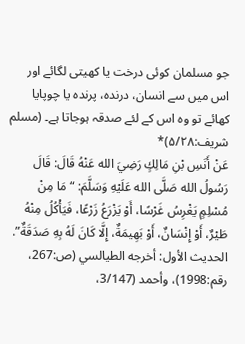جو مسلمان کوئی درخت یا کھیتی لگائے اور اس میں سے انسان، درندہ، پرندہ یا چوپایا کھائے تو وہ اس کے لئے صدقہ ہوجاتا ہے۔ (مسلم شریف:۵/۲۸)*
عَنْ أَنَسِ بْنِ مَالِكٍ رَضِيَ الله عَنْهُ قَالَ: قَالَ رَسُولُ الله صَلَّى الله عَلَيْهِ وَسَلَّمَ: “مَا مِنْ مُسْلِمٍ يَغْرِسُ غَرْسًا، أَوْ يَزْرَعُ زَرْعًا، فَيَأْكُلُ مِنْهُ طَيْرٌ، أَوْ إِنْسَانٌ، أَوْ بَهِيمَةٌ، إِلَّا كَانَ لَهُ بِهِ صَدَقَةٌ”.
الحديث الأول: أخرجه الطيالسي (ص:267، رقم:1998)، وأحمد (3/147،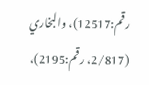رقم:12517)، والبخاري (2/817، رقم:2195)،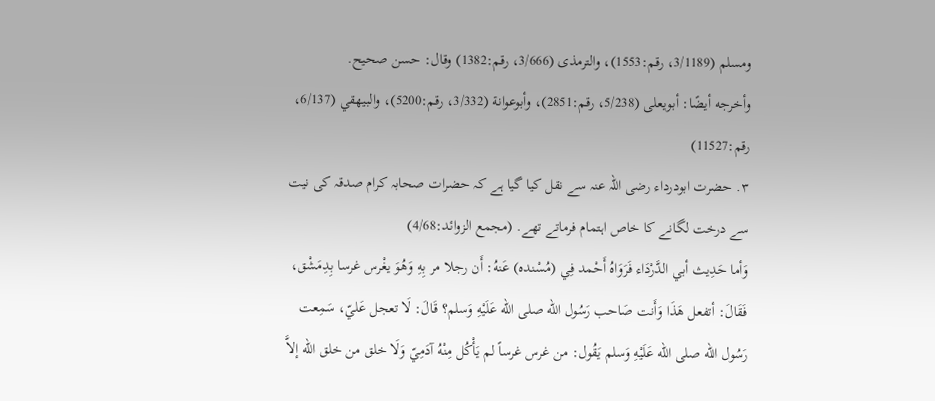ومسلم (3/1189، رقم:1553)، والترمذى (3/666، رقم:1382) وقال: حسن صحيح.
وأخرجه أيضًا: أبويعلى (5/238، رقم:2851)، وأبوعوانة (3/332، رقم:5200)، والبيهقي (6/137، رقم:11527)
٣. حضرت ابودرداء رضی اللہ عنہ سے نقل کیا گيا ہے کہ حضرات صحابہ کرام صدقہ کی نیت سے درخت لگانے کا خاص اہتمام فرماتے تھے. (مجمع الزوائد:4/68)
وَأما حَدِيث أبي الدَّرْدَاء فَرَوَاهُ أَحْمد فِي (مُسْنده) عَنهُ: أَن رجلا مر بِهِ وَهُوَ يغْرس غرسا بِدِمَشْق، فَقَالَ: أتفعل هَذَا وَأَنت صَاحب رَسُول الله صلى الله عَلَيْهِ وَسلم؟ قَالَ: لَا تعجل عَليّ، سَمِعت رَسُول الله صلى الله عَلَيْهِ وَسلم يَقُول: من غرس غرساً لم يَأْكُل مِنْهُ آدَمِيّ وَلَا خلق من خلق الله إلاَّ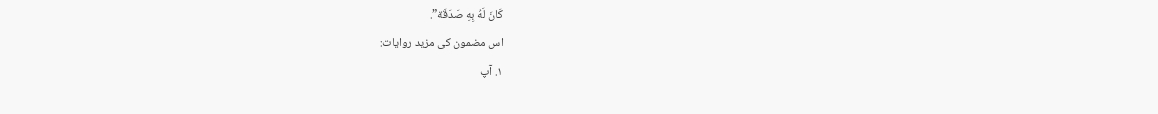كَانَ لَهُ بِهِ صَدَقَة”.
اس مضمون کی مزید روایات:
١. آپ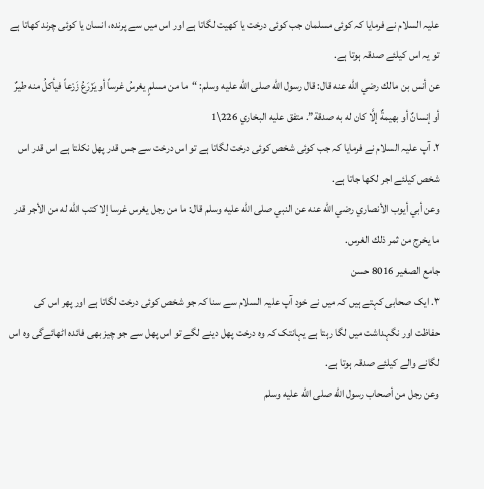علیہ السلام نے فرمایا کہ کوئی مسلمان جب کوئی درخت یا کھیت لگاتا ہے اور اس میں سے پرندہ، انسان یا کوئی چرند کھاتا ہے تو یہ اس کیلئے صدقہ ہوتا ہے.
عن أنس بن مالك رضي الله عنه قال: قال رسول الله صلى الله عليه وسلم: “ما من مسلمٍ يغرسُ غرساً أو يَزْرَعُ زَرْعاً فيأكلُ منه طيرٌ أو إنسانٌ أو بهيمةٌ إلَّا كان له به صدقة”. متفق عليه البخاري 226\1
٢. آپ علیہ السلام نے فرمایا کہ جب کوئی شخص کوئی درخت لگاتا ہے تو اس درخت سے جس قدر پھل نکلتا ہے اس قدر اس شخص کیلئے اجر لکھا جاتا ہے.
وعن أبي أيوب الأنصاري رضي الله عنه عن النبي صلى الله عليه وسلم قال: ما من رجل يغرس غرسا إلا كتب الله له من الأجر قدر ما يخرج من ثمر ذلك الغرس.
جامع الصغير 8016 حسن
٣. ایک صحابی کہتے ہیں کہ میں نے خود آپ علیہ السلام سے سنا کہ جو شخص کوئی درخت لگاتا ہے اور پھر اس کی حفاظت اور نگہداشت میں لگا رہتا ہے یہانتک کہ وہ درخت پھل دینے لگے تو اس پھل سے جو چیز بھی فائدہ اٹھائےگی وہ اس لگانے والے کیلئے صدقہ ہوتا ہے.
وعن رجل من أصحاب رسول الله صلى الله عليه وسلم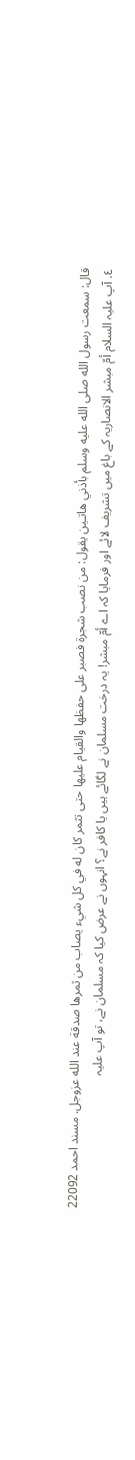قال: سمعت رسول الله صلى الله عليه وسلم بأذني هاتـين يقول: من نصب شجرة فصبر على حفظها والقيام عليها حتى تثمر كان له في كل شيء يصاب من ثمرها صدقة عند الله عزوجل. مسند احمد 22092
٤. آپ علیہ السلام أمّ مبشر الانصاریہ کے باغ میں تشریف لائے اور فرمایا کہ اے أمّ مبشر! یہ درخت مسلمان نے لگائے ہیں یا کافر نے؟ انہوں نے عرض کیا کہ مسلمان نے، تو آپ علیہ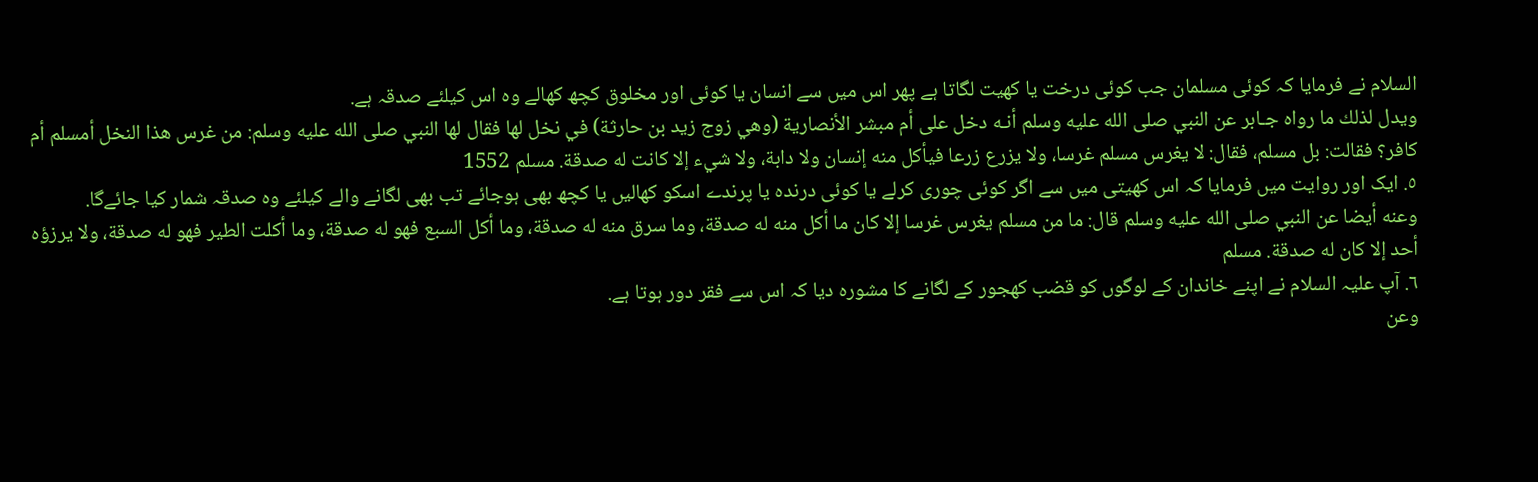السلام نے فرمایا کہ کوئی مسلمان جب کوئی درخت یا کھیت لگاتا ہے پھر اس میں سے انسان یا کوئی اور مخلوق کچھ کھالے وہ اس کیلئے صدقہ ہے.
ويدل لذلك ما رواه جـابر عن النبي صلى الله عليه وسلم أنـه دخل على أم مبشر الأنصارية (وهي زوج زيد بن حارثة) في نخل لها فقال لها النبي صلى الله عليه وسلم: من غرس هذا النخل أمسلم أم كافر؟ فقالت: بل مسلم، فقال: لا يغرس مسلم غرسا، ولا يزرع زرعا فيأكل منه إنسان ولا دابة، ولا شيء إلا كانت له صدقة. مسلم 1552
٥. ایک اور روایت میں فرمایا کہ اس کھیتی میں سے اگر کوئی چوری کرلے یا کوئی درندہ یا پرندے اسکو کھالیں یا کچھ بھی ہوجائے تب بھی لگانے والے کیلئے وہ صدقہ شمار کیا جائےگا.
وعنه أيضا عن النبي صلى الله عليه وسلم قال: ما من مسلم يغرس غرسا إلا كان ما أكل منه له صدقة، وما سرق منه له صدقة، وما أكل السبع فهو له صدقة، وما أكلت الطير فهو له صدقة، ولا يرزؤه أحد إلا كان له صدقة. مسلم
٦. آپ علیہ السلام نے اپنے خاندان کے لوگوں کو قضب کھجور کے لگانے کا مشورہ دیا کہ اس سے فقر دور ہوتا ہے.
وعن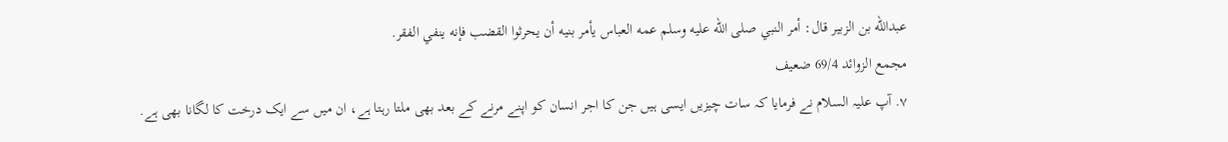عبدالله بن الزبير قال: أمر النبي صلى الله عليه وسلم عمه العباس يأمر بنيه أن يحرثوا القضب فإنه ينفي الفقر.
مجمع الزوائد 69/4 ضعیف
٧. آپ علیہ السلام نے فرمایا کہ سات چیزیں ایسی ہیں جن کا اجر انسان کو اپنے مرنے کے بعد بھی ملتا رہتا ہے، ان میں سے ایک درخت کا لگانا بھی ہے.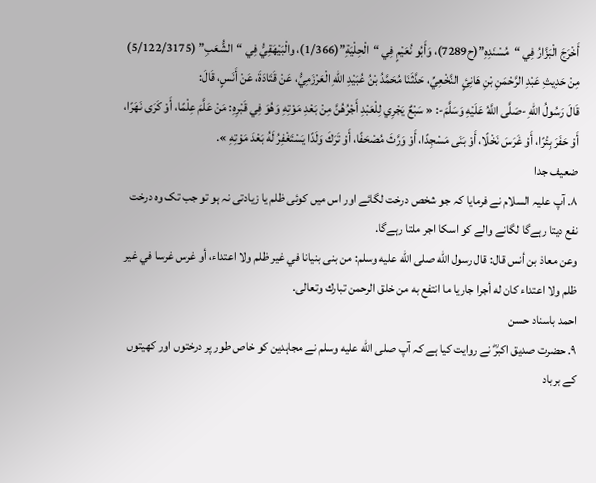أَخْرَجَ الْبَزَّارُ فِي “مُسْنَدِهِ”(ح7289)، وَأَبُو نُعَيْمٍ فِي “الْحِلْيَةِ”(1/366)، والْبَيْهَقِيُّ فِي “الشُّعَبِ” (5/122/3175)
مِنْ حَدِيثِ عَبْدِ الرَّحْمَنِ بْنِ هَانِئٍ النَّخْعِيِّ، حَدَّثَنَا مُحَمَّدُ بْنُ عُبَيْدِ اللهِ الْعَرْزَمِيُّ، عَنْ قَتَادَةَ، عَنْ أَنَسٍ، قَالَ:
قَالَ رَسُولُ اللهِ -صَلَّى اللَّهُ عَلَيْهِ وَسَلَّمَ-: « سَبْعٌ يَجْرِي لِلْعَبْدِ أَجْرُهُنَّ مِنْ بَعْدِ مَوْتِهِ وَهُوَ فِي قَبْرِهِ: مَنْ عَلَّمَ عِلْمًا، أَوْ كَرَى نَهَرًا، أَوْ حَفَرَ بِئْرًا، أَوْ غَرَسَ نَخْلًا، أَوْ بَنَى مَسْجِدًا، أَوْ وَرَّثَ مُصْحَفًا، أَوْ تَرَكَ وَلَدًا يَسْتَغْفِرُ لَهُ بَعْدَ مَوْتِهِ ».
ضعیف جدا
٨. آپ علیہ السلام نے فرمایا کہ جو شخص درخت لگائے اور اس میں کوئی ظلم یا زیادتی نہ ہو تو جب تک وہ درخت نفع دیتا رہےگا لگانے والے کو اسکا اجر ملتا رہےگا.
وعن معاذ بن أنس قال: قال رسول الله صلى الله عليه وسلم: من بنى بنيانا في غير ظلم ولا اعتداء، أو غرس غرسا في غير ظلم ولا اعتداء كان له أجرا جاريا ما انتفع به من خلق الرحمن تبارك وتعالى.
احمد باسناد حسن
٩. حضرت صدیق اکبرؓ نے روایت کیا ہے کہ آپ صلى الله عليه وسلم نے مجاہدین کو خاص طور پر درختوں اور کھیتوں کے برباد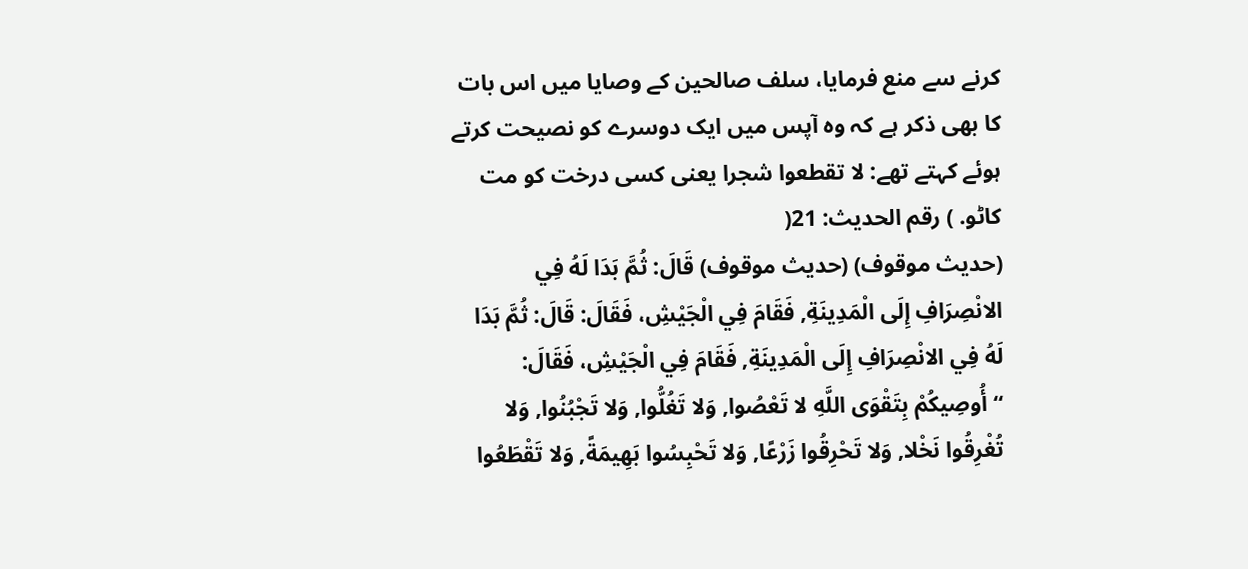کرنے سے منع فرمایا، سلف صالحین کے وصایا میں اس بات کا بھی ذکر ہے کہ وہ آپس میں ایک دوسرے کو نصیحت کرتے ہوئے کہتے تھے: لا تقطعوا شجرا یعنی کسی درخت کو مت کاٹو. ) رقم الحديث: 21(
(حديث موقوف) (حديث موقوف) قَالَ: ثُمَّ بَدَا لَهُ فِي الانْصِرَافِ إِلَى الْمَدِينَةِ, فَقَامَ فِي الْجَيْشِ، فَقَالَ: قَالَ: ثُمَّ بَدَا لَهُ فِي الانْصِرَافِ إِلَى الْمَدِينَةِ, فَقَامَ فِي الْجَيْشِ، فَقَالَ: “أُوصِيكُمْ بِتَقْوَى اللَّهِ لا تَعْصُوا, وَلا تَغُلُّوا, وَلا تَجْبُنُوا, وَلا تُغْرِقُوا نَخْلا, وَلا تَحْرِقُوا زَرْعًا, وَلا تَحْبِسُوا بَهِيمَةً, وَلا تَقْطَعُوا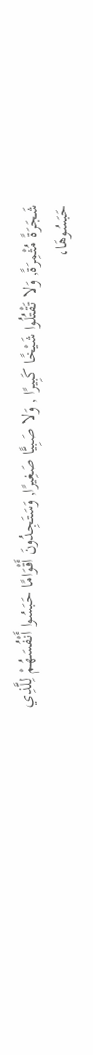شَجَرَةً مُثْمِرَةً, وَلا تَقْتُلُوا شَيْخًا كَبِيرًا , وَلا صَبِيًّا صَغِيرًا, وَسَتَجِدُونَ أَقْوَامًا حَبَسُوا أَنْفُسَهُمْ لِلَّذِي حَبَسُوهَا،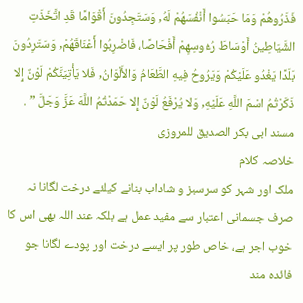فَذَرُوهُمْ وَمَا حَبَسُوا أَنْفُسَهُمْ لَهُ, وَسَتَجِدُونَ أَقْوَامًا قَدِ اتَّخَذَتِ الشَّيَاطِينُ أَوْسَاطَ رُءُوسِهِمْ أَفْحَاصًا، فَاضْرِبُوا أَعْنَاقَهُمْ, وَسَتَرِدُونَ بَلَدًا يَغْدُو عَلَيْكُمْ وَيَرُوحُ فِيهِ الطَّعَامُ وَالأَلْوَانُ, فَلا يَأْتِيَنَّكُمْ لَوْنٌ إِلا ذَكَرْتُمُ اسْمَ اللَّهِ عَلَيْهِ, وَلا يُرْفَعُ لَوْنٌ إِلا حَمَدْتُمُ اللَّهَ عَزَّ وَجَلَّ ” .
مسند ابی بکر الصدیق للمروزی
خلاصہ کلام
ملک اور شہر کو سرسبز و شاداب بنانے کیلئے درخت لگانا نہ صرف جسمانی اعتبار سے مفید عمل ہے بلکہ عند اللہ بھی اس کا خوب اجر ہے، خاص طور پر ایسے درخت اور پودے لگانا جو فائدہ مند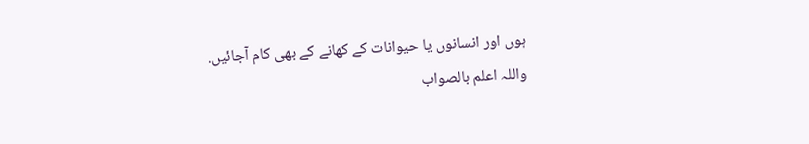ہوں اور انسانوں یا حیوانات کے کھانے کے بھی کام آجائیں.
واللہ اعلم بالصواب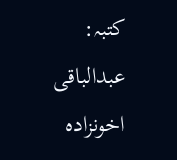کتبہ: عبدالباقی اخونزادہ